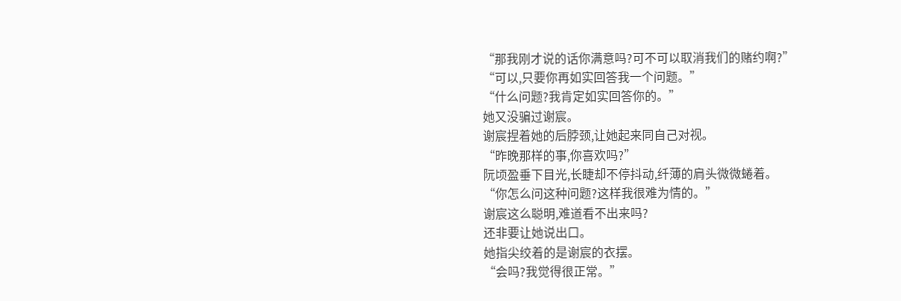“那我刚才说的话你满意吗?可不可以取消我们的赌约啊?”
“可以,只要你再如实回答我一个问题。”
“什么问题?我肯定如实回答你的。”
她又没骗过谢宸。
谢宸捏着她的后脖颈,让她起来同自己对视。
“昨晚那样的事,你喜欢吗?”
阮顷盈垂下目光,长睫却不停抖动,纤薄的肩头微微蜷着。
“你怎么问这种问题?这样我很难为情的。”
谢宸这么聪明,难道看不出来吗?
还非要让她说出口。
她指尖绞着的是谢宸的衣摆。
“会吗?我觉得很正常。”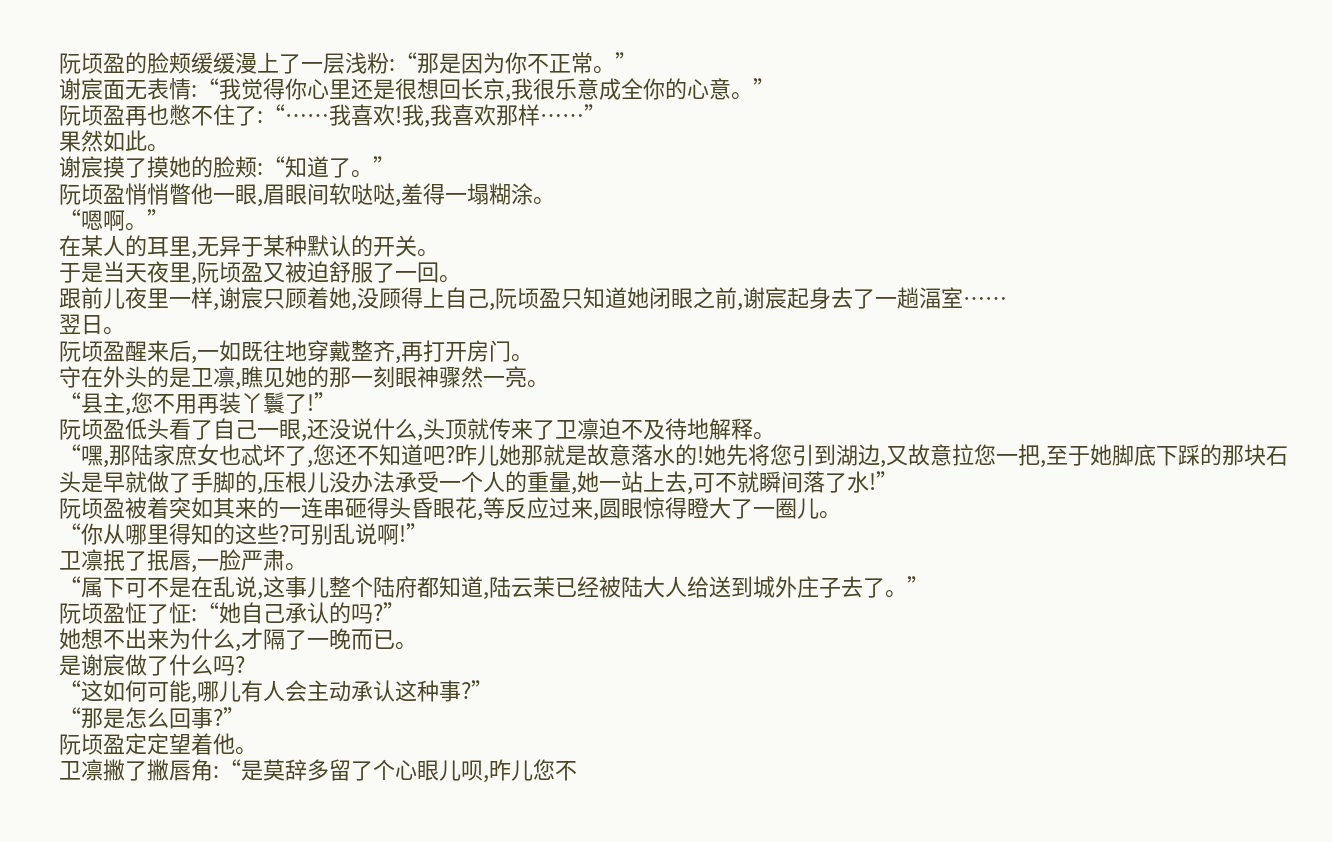阮顷盈的脸颊缓缓漫上了一层浅粉:“那是因为你不正常。”
谢宸面无表情:“我觉得你心里还是很想回长京,我很乐意成全你的心意。”
阮顷盈再也憋不住了:“……我喜欢!我,我喜欢那样……”
果然如此。
谢宸摸了摸她的脸颊:“知道了。”
阮顷盈悄悄瞥他一眼,眉眼间软哒哒,羞得一塌糊涂。
“嗯啊。”
在某人的耳里,无异于某种默认的开关。
于是当天夜里,阮顷盈又被迫舒服了一回。
跟前儿夜里一样,谢宸只顾着她,没顾得上自己,阮顷盈只知道她闭眼之前,谢宸起身去了一趟湢室……
翌日。
阮顷盈醒来后,一如既往地穿戴整齐,再打开房门。
守在外头的是卫凛,瞧见她的那一刻眼神骤然一亮。
“县主,您不用再装丫鬟了!”
阮顷盈低头看了自己一眼,还没说什么,头顶就传来了卫凛迫不及待地解释。
“嘿,那陆家庶女也忒坏了,您还不知道吧?昨儿她那就是故意落水的!她先将您引到湖边,又故意拉您一把,至于她脚底下踩的那块石头是早就做了手脚的,压根儿没办法承受一个人的重量,她一站上去,可不就瞬间落了水!”
阮顷盈被着突如其来的一连串砸得头昏眼花,等反应过来,圆眼惊得瞪大了一圈儿。
“你从哪里得知的这些?可别乱说啊!”
卫凛抿了抿唇,一脸严肃。
“属下可不是在乱说,这事儿整个陆府都知道,陆云茉已经被陆大人给送到城外庄子去了。”
阮顷盈怔了怔:“她自己承认的吗?”
她想不出来为什么,才隔了一晚而已。
是谢宸做了什么吗?
“这如何可能,哪儿有人会主动承认这种事?”
“那是怎么回事?”
阮顷盈定定望着他。
卫凛撇了撇唇角:“是莫辞多留了个心眼儿呗,昨儿您不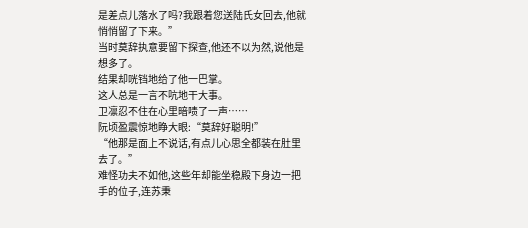是差点儿落水了吗?我跟着您送陆氏女回去,他就悄悄留了下来。”
当时莫辞执意要留下探查,他还不以为然,说他是想多了。
结果却咣铛地给了他一巴掌。
这人总是一言不吭地干大事。
卫凛忍不住在心里暗啧了一声……
阮顷盈震惊地睁大眼:“莫辞好聪明!”
“他那是面上不说话,有点儿心思全都装在肚里去了。”
难怪功夫不如他,这些年却能坐稳殿下身边一把手的位子,连苏秉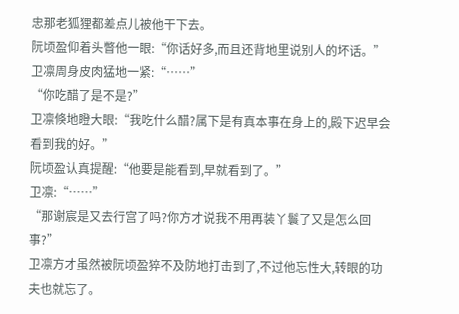忠那老狐狸都差点儿被他干下去。
阮顷盈仰着头瞥他一眼:“你话好多,而且还背地里说别人的坏话。”
卫凛周身皮肉猛地一紧:“……”
“你吃醋了是不是?”
卫凛倏地瞪大眼:“我吃什么醋?属下是有真本事在身上的,殿下迟早会看到我的好。”
阮顷盈认真提醒:“他要是能看到,早就看到了。”
卫凛:“……”
“那谢宸是又去行宫了吗?你方才说我不用再装丫鬟了又是怎么回事?”
卫凛方才虽然被阮顷盈猝不及防地打击到了,不过他忘性大,转眼的功夫也就忘了。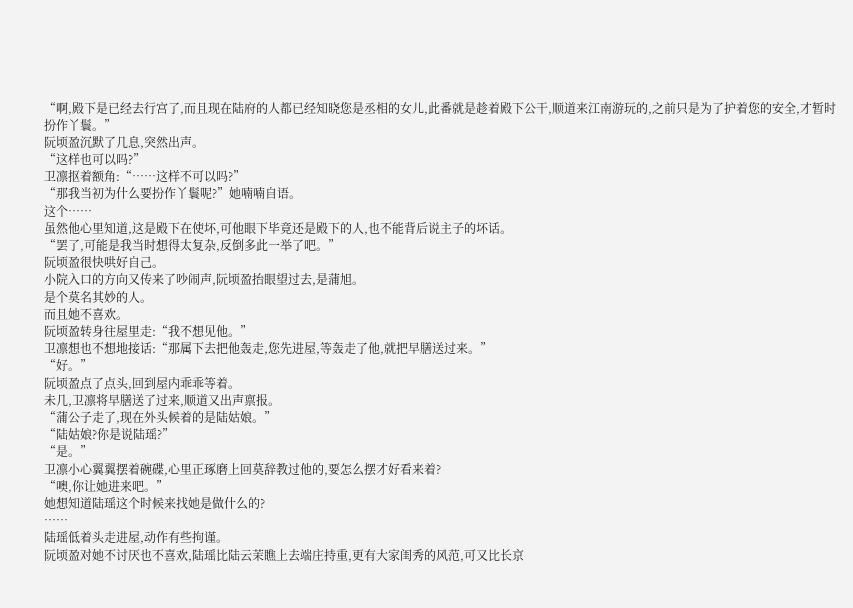“啊,殿下是已经去行宫了,而且现在陆府的人都已经知晓您是丞相的女儿,此番就是趁着殿下公干,顺道来江南游玩的,之前只是为了护着您的安全,才暂时扮作丫鬟。”
阮顷盈沉默了几息,突然出声。
“这样也可以吗?”
卫凛抠着额角:“……这样不可以吗?”
“那我当初为什么要扮作丫鬟呢?”她喃喃自语。
这个……
虽然他心里知道,这是殿下在使坏,可他眼下毕竟还是殿下的人,也不能背后说主子的坏话。
“罢了,可能是我当时想得太复杂,反倒多此一举了吧。”
阮顷盈很快哄好自己。
小院入口的方向又传来了吵闹声,阮顷盈抬眼望过去,是蒲旭。
是个莫名其妙的人。
而且她不喜欢。
阮顷盈转身往屋里走:“我不想见他。”
卫凛想也不想地接话:“那属下去把他轰走,您先进屋,等轰走了他,就把早膳送过来。”
“好。”
阮顷盈点了点头,回到屋内乖乖等着。
未几,卫凛将早膳送了过来,顺道又出声禀报。
“蒲公子走了,现在外头候着的是陆姑娘。”
“陆姑娘?你是说陆瑶?”
“是。”
卫凛小心翼翼摆着碗碟,心里正琢磨上回莫辞教过他的,要怎么摆才好看来着?
“噢,你让她进来吧。”
她想知道陆瑶这个时候来找她是做什么的?
……
陆瑶低着头走进屋,动作有些拘谨。
阮顷盈对她不讨厌也不喜欢,陆瑶比陆云茉瞧上去端庄持重,更有大家闺秀的风范,可又比长京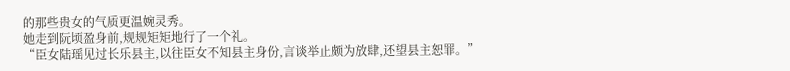的那些贵女的气质更温婉灵秀。
她走到阮顷盈身前,规规矩矩地行了一个礼。
“臣女陆瑶见过长乐县主,以往臣女不知县主身份,言谈举止颇为放肆,还望县主恕罪。”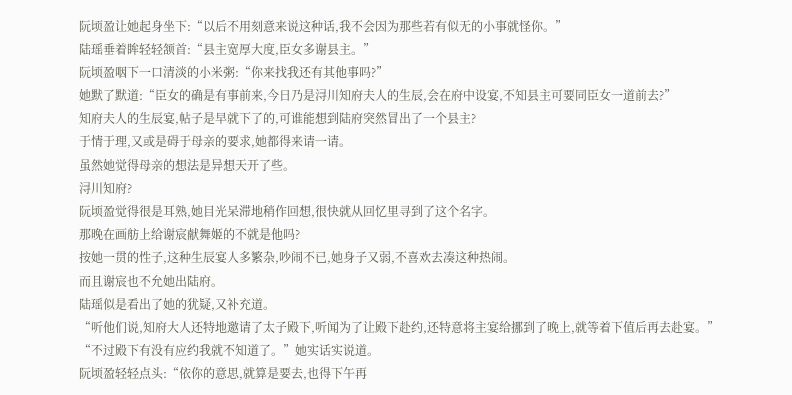阮顷盈让她起身坐下:“以后不用刻意来说这种话,我不会因为那些若有似无的小事就怪你。”
陆瑶垂着眸轻轻颔首:“县主宽厚大度,臣女多谢县主。”
阮顷盈咽下一口清淡的小米粥:“你来找我还有其他事吗?”
她默了默道:“臣女的确是有事前来,今日乃是浔川知府夫人的生辰,会在府中设宴,不知县主可要同臣女一道前去?”
知府夫人的生辰宴,帖子是早就下了的,可谁能想到陆府突然冒出了一个县主?
于情于理,又或是碍于母亲的要求,她都得来请一请。
虽然她觉得母亲的想法是异想天开了些。
浔川知府?
阮顷盈觉得很是耳熟,她目光呆滞地稍作回想,很快就从回忆里寻到了这个名字。
那晚在画舫上给谢宸献舞姬的不就是他吗?
按她一贯的性子,这种生辰宴人多繁杂,吵闹不已,她身子又弱,不喜欢去凑这种热闹。
而且谢宸也不允她出陆府。
陆瑶似是看出了她的犹疑,又补充道。
“听他们说,知府大人还特地邀请了太子殿下,听闻为了让殿下赴约,还特意将主宴给挪到了晚上,就等着下值后再去赴宴。”
“不过殿下有没有应约我就不知道了。”她实话实说道。
阮顷盈轻轻点头:“依你的意思,就算是要去,也得下午再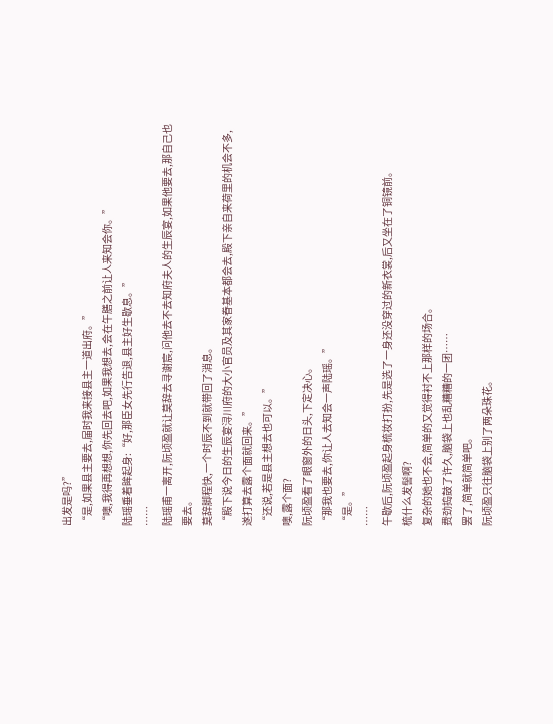出发是吗?”
“是,如果县主要去,届时我来接县主一道出府。”
“噢,我得再想想,你先回去吧,如果我想去,会在午膳之前让人来知会你。”
陆瑶垂着眸起身:“好,那臣女先行告退,县主好生歇息。”
……
陆瑶甫一离开,阮顷盈就让莫辞去寻谢宸,问他去不去知府夫人的生辰宴,如果他要去,那自己也要去。
莫辞脚程快,一个时辰不到就带回了消息。
“殿下说今日的生辰宴浔川府的大小官员及其家眷基本都会去,殿下亲自来荷里的机会不多,遂打算去露个面就回来。”
“还说,若是县主想去也可以。”
噢,露个面?
阮顷盈看了眼窗外的日头,下定决心。
“那我也要去,你让人去知会一声陆瑶。”
“是。”
……
午歇后,阮顷盈起身梳妆打扮,先是选了一身还没穿过的新衣裳,后又坐在了铜镜前。
梳什么发髻啊?
复杂的她也不会,简单的又觉得衬不上那样的场合。
费劲捣鼓了许久,脑袋上也乱糟糟的一团……
罢了,简单就简单吧。
阮顷盈只往脑袋上别了两朵珠花。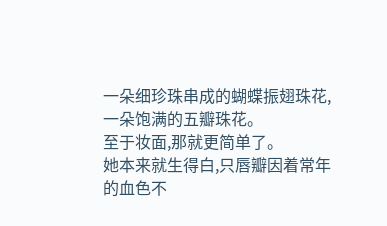一朵细珍珠串成的蝴蝶振翅珠花,一朵饱满的五瓣珠花。
至于妆面,那就更简单了。
她本来就生得白,只唇瓣因着常年的血色不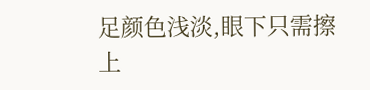足颜色浅淡,眼下只需擦上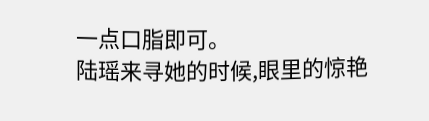一点口脂即可。
陆瑶来寻她的时候,眼里的惊艳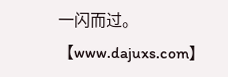一闪而过。
【www.dajuxs.com】